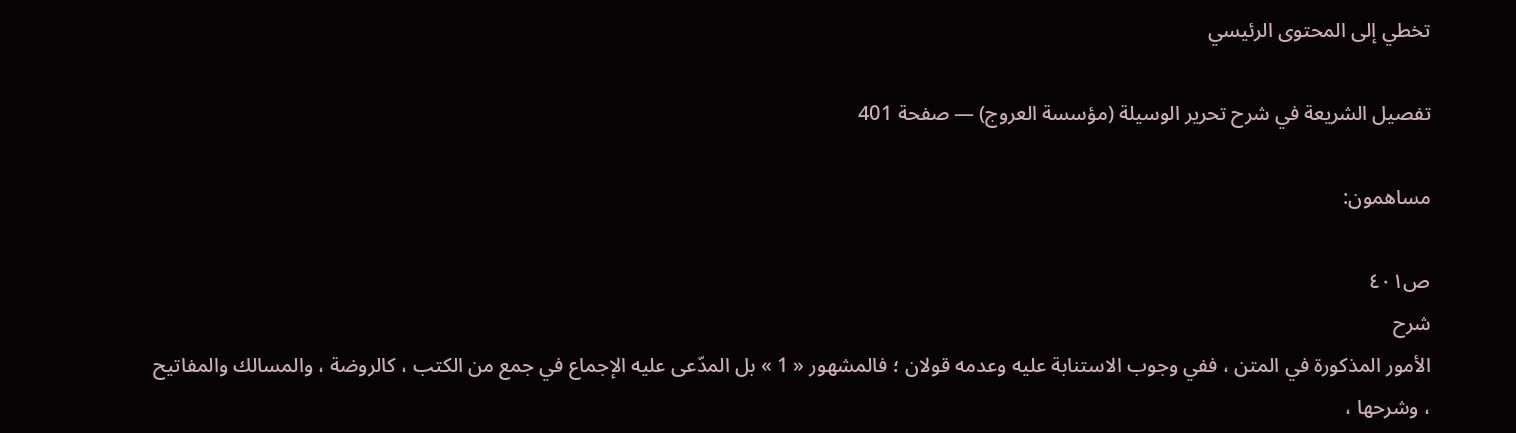تخطي إلى المحتوى الرئيسي

تفصيل الشريعة في شرح تحرير الوسيلة (مؤسسة العروج) — صفحة 401

مساهمون:

ص٤٠١
شرح
الأمور المذكورة في المتن ، ففي وجوب الاستنابة عليه وعدمه قولان ؛ فالمشهور « 1 » بل المدّعى عليه الإجماع في جمع من الكتب ، كالروضة ، والمسالك والمفاتيح ، وشرحها ،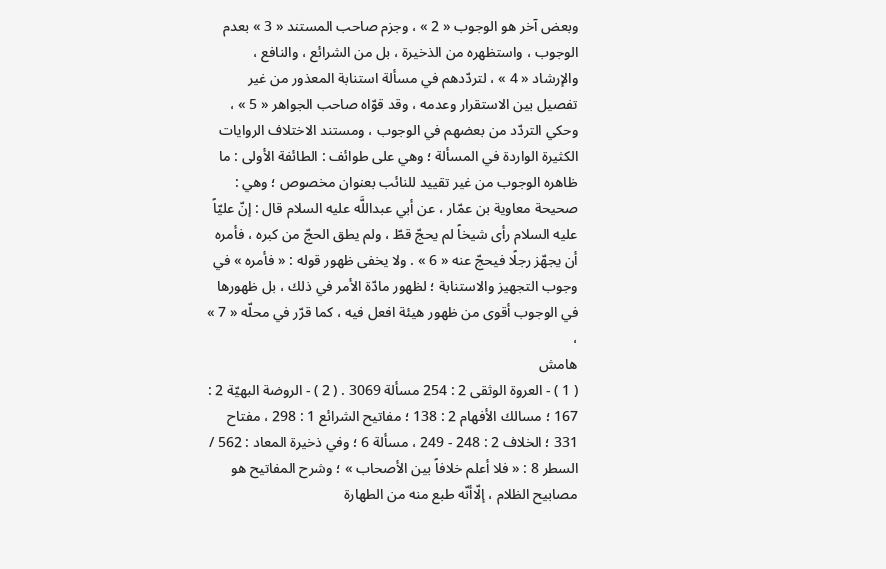وبعض آخر هو الوجوب « 2 » ، وجزم صاحب المستند « 3 » بعدم الوجوب ، واستظهره من الذخيرة ، بل من الشرائع ، والنافع ، والإرشاد « 4 » ، لتردّدهم في مسألة استنابة المعذور من غير تفصيل بين الاستقرار وعدمه ، وقد قوّاه صاحب الجواهر « 5 » ، وحكي التردّد من بعضهم في الوجوب ، ومستند الاختلاف الروايات الكثيرة الواردة في المسألة ؛ وهي على طوائف : الطائفة الأولى : ما ظاهره الوجوب من غير تقييد للنائب بعنوان مخصوص ؛ وهي : صحيحة معاوية بن عمّار ، عن أبي عبداللَّه عليه السلام قال : إنّ عليّاً عليه السلام رأى شيخاً لم يحجّ قطّ ، ولم يطق الحجّ من كبره ، فأمره أن يجهّز رجلًا فيحجّ عنه « 6 » . ولا يخفى ظهور قوله : « فأمره » في وجوب التجهيز والاستنابة ؛ لظهور مادّة الأمر في ذلك ، بل ظهورها في الوجوب أقوى من ظهور هيئة افعل فيه ، كما قرّر في محلّه « 7 » ،
هامش
( 1 ) - العروة الوثقى 2 : 254 مسألة 3069 . ( 2 ) - الروضة البهيّة 2 : 167 ؛ مسالك الأفهام 2 : 138 ؛ مفاتيح الشرائع 1 : 298 ، مفتاح 331 ؛ الخلاف 2 : 248 - 249 ، مسألة 6 ؛ وفي ذخيرة المعاد : 562 / السطر 8 : « فلا أعلم خلافاً بين الأصحاب » ؛ وشرح المفاتيح هو مصابيح الظلام ، إلّاأنّه طبع منه من الطهارة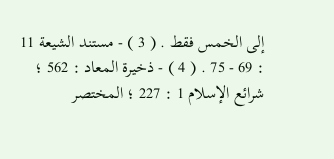إلى الخمس فقط . ( 3 ) - مستند الشيعة 11 : 69 - 75 . ( 4 ) - ذخيرة المعاد : 562 ؛ شرائع الإسلام 1 : 227 ؛ المختصر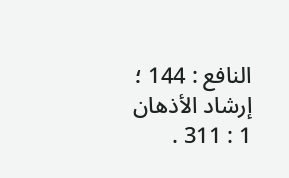النافع : 144 ؛ إرشاد الأذهان 1 : 311 .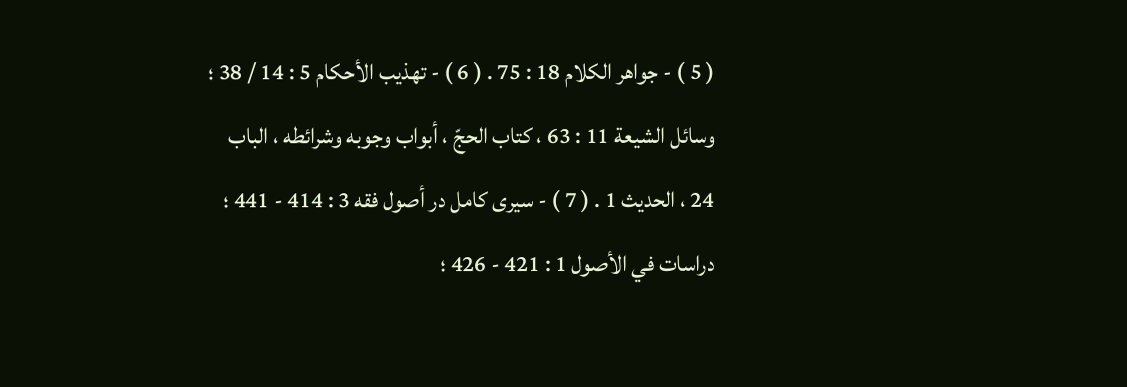( 5 ) - جواهر الكلام 18 : 75 . ( 6 ) - تهذيب الأحكام 5 : 14 / 38 ؛ وسائل الشيعة 11 : 63 ، كتاب الحجّ ، أبواب وجوبه وشرائطه ، الباب 24 ، الحديث 1 . ( 7 ) - سيرى كامل در أصول فقه 3 : 414 - 441 ؛ دراسات في الأصول 1 : 421 - 426 ؛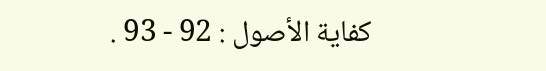كفاية الأصول : 92 - 93 .